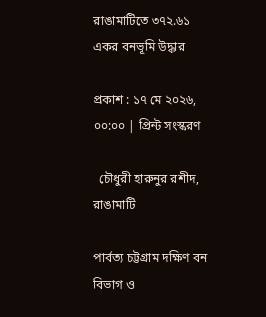রাঙামাটিতে ৩৭২.৬১ একর বনভূমি উদ্ধার

প্রকাশ : ১৭ মে ২০২৬, ০০:০০ | প্রিন্ট সংস্করণ

  চৌধুরী হারুনুর রশীদ, রাঙামাটি

পার্বত্য চট্টগ্রাম দক্ষিণ বন বিভাগ ও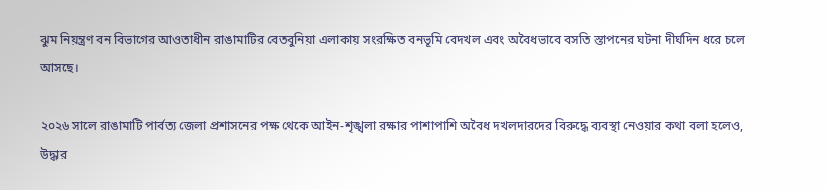ঝুম নিয়ন্ত্রণ বন বিভাগের আওতাধীন রাঙামাটির বেতবুনিয়া এলাকায় সংরক্ষিত বনভূমি বেদখল এবং অবৈধভাবে বসতি স্তাপনের ঘটনা দীর্ঘদিন ধরে চলে আসছে।

২০২৬ সালে রাঙামাটি পার্বত্য জেলা প্রশাসনের পক্ষ থেকে আইন-শৃঙ্খলা রক্ষার পাশাপাশি অবৈধ দখলদারদের বিরুদ্ধে ব্যবস্থা নেওয়ার কথা বলা হলেও, উদ্ধার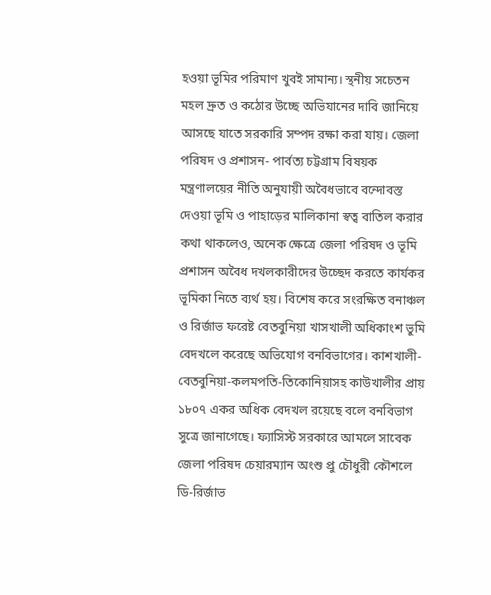হওয়া ভূমির পরিমাণ খুবই সামান্য। স্থনীয় সচেতন মহল দ্রুত ও কঠোর উচ্ছে অভিযানের দাবি জানিয়ে আসছে যাতে সরকারি সম্পদ রক্ষা করা যায়। জেলা পরিষদ ও প্রশাসন- পার্বত্য চট্টগ্রাম বিষয়ক মন্ত্রণালয়ের নীতি অনুযায়ী অবৈধভাবে বন্দোবস্ত দেওয়া ভূমি ও পাহাড়ের মালিকানা স্বত্ব বাতিল করার কথা থাকলেও, অনেক ক্ষেত্রে জেলা পরিষদ ও ভূমি প্রশাসন অবৈধ দখলকারীদের উচ্ছেদ করতে কার্যকর ভূমিকা নিতে ব্যর্থ হয়। বিশেষ করে সংরক্ষিত বনাঞ্চল ও রির্জাভ ফরেষ্ট বেতবুনিয়া খাসখালী অধিকাংশ ভুমি বেদখলে করেছে অভিযোগ বনবিভাগের। কাশখালী-বেতবুনিয়া-কলমপতি-তিকোনিয়াসহ কাউখালীর প্রায় ১৮০৭ একর অধিক বেদখল রয়েছে বলে বনবিভাগ সুত্রে জানাগেছে। ফ্যাসিস্ট সরকারে আমলে সাবেক জেলা পরিষদ চেয়ারম্যান অংশু প্রু চৌধুরী কৌশলে ডি-রির্জাভ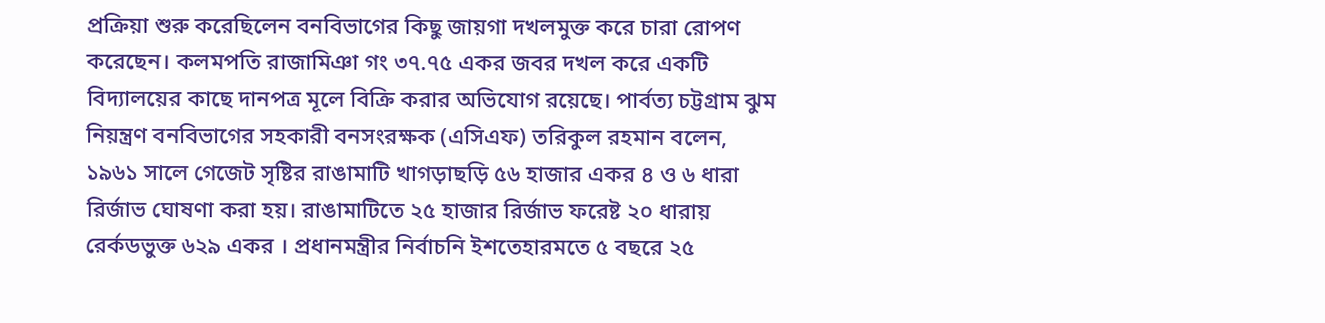প্রক্রিয়া শুরু করেছিলেন বনবিভাগের কিছু জায়গা দখলমুক্ত করে চারা রোপণ করেছেন। কলমপতি রাজামিঞা গং ৩৭.৭৫ একর জবর দখল করে একটি বিদ্যালয়ের কাছে দানপত্র মূলে বিক্রি করার অভিযোগ রয়েছে। পার্বত্য চট্টগ্রাম ঝুম নিয়ন্ত্রণ বনবিভাগের সহকারী বনসংরক্ষক (এসিএফ) তরিকুল রহমান বলেন, ১৯৬১ সালে গেজেট সৃষ্টির রাঙামাটি খাগড়াছড়ি ৫৬ হাজার একর ৪ ও ৬ ধারা রির্জাভ ঘোষণা করা হয়। রাঙামাটিতে ২৫ হাজার রির্জাভ ফরেষ্ট ২০ ধারায় রের্কডভুক্ত ৬২৯ একর । প্রধানমন্ত্রীর নির্বাচনি ইশতেহারমতে ৫ বছরে ২৫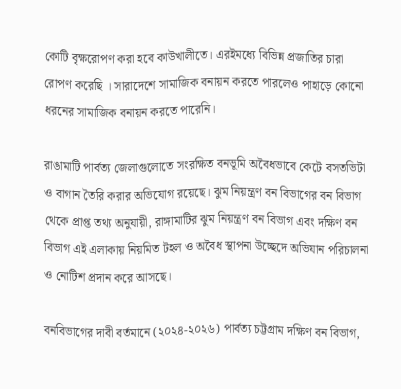কোটি বৃক্ষরোপণ করা হবে কাউখালীতে। এরইমধ্যে বিভিন্ন প্রজাতির চারা রোপণ করেছি । সারাদেশে সামাজিক বনায়ন করতে পারলেও পাহাড়ে কোনো ধরনের সামাজিক বনায়ন করতে পারেনি।

রাঙামাটি পার্বত্য জেলাগুলোতে সংরক্ষিত বনভূমি অবৈধভাবে কেটে বসতভিটা ও বাগান তৈরি করার অভিযোগ রয়েছে। ঝুম নিয়ন্ত্রণ বন বিভাগের বন বিভাগ থেকে প্রাপ্ত তথ্য অনুযায়ী, রাঙ্গামাটির ঝুম নিয়ন্ত্রণ বন বিভাগ এবং দক্ষিণ বন বিভাগ এই এলাকায় নিয়মিত টহল ও অবৈধ স্থাপনা উচ্ছেদে অভিযান পরিচালনা ও নোটিশ প্রদান করে আসছে।

বনবিভাগের দাবী বর্তমানে (২০২৪-২০২৬) পার্বত্য চট্টগ্রাম দক্ষিণ বন বিভাগ,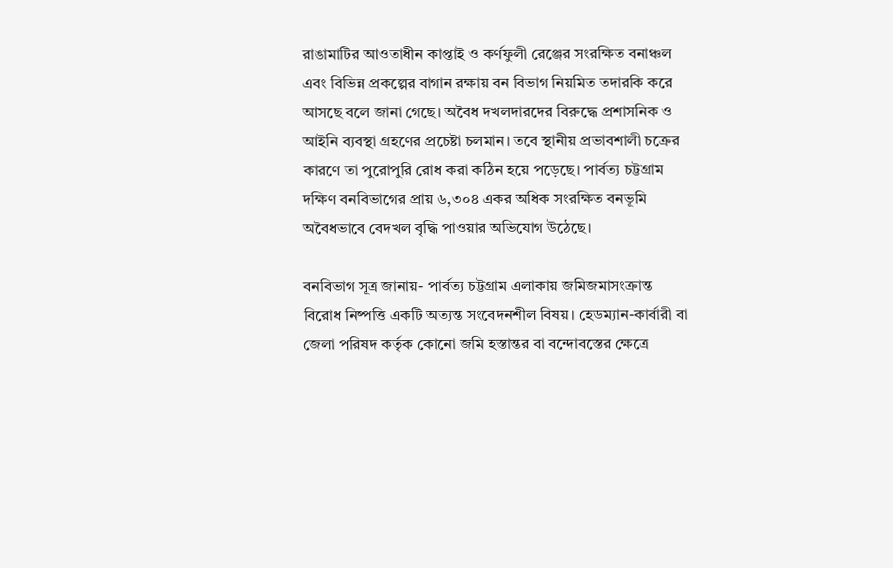রাঙামাটির আওতাধীন কাপ্তাই ও কর্ণফুলী রেঞ্জের সংরক্ষিত বনাঞ্চল এবং বিভিন্ন প্রকল্পের বাগান রক্ষায় বন বিভাগ নিয়মিত তদারকি করে আসছে বলে জানা গেছে। অবৈধ দখলদারদের বিরুদ্ধে প্রশাসনিক ও আইনি ব্যবস্থা গ্রহণের প্রচেষ্টা চলমান। তবে স্থানীয় প্রভাবশালী চক্রের কারণে তা পুরোপুরি রোধ করা কঠিন হয়ে পড়েছে। পার্বত্য চট্টগ্রাম দক্ষিণ বনবিভাগের প্রায় ৬,৩০৪ একর অধিক সংরক্ষিত বনভূমি অবৈধভাবে বেদখল বৃদ্ধি পাওয়ার অভিযোগ উঠেছে।

বনবিভাগ সূত্র জানায়- পার্বত্য চট্টগ্রাম এলাকায় জমিজমাসংক্রান্ত বিরোধ নিষ্পত্তি একটি অত্যন্ত সংবেদনশীল বিষয়। হেডম্যান-কার্বারী বা জেলা পরিষদ কর্তৃক কোনো জমি হস্তান্তর বা বন্দোবস্তের ক্ষেত্রে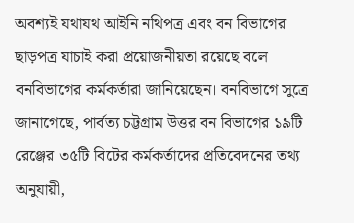অবশ্যই যথাযথ আইনি নথিপত্র এবং বন বিভাগের ছাড়পত্র যাচাই করা প্রয়োজনীয়তা রয়েছে বলে বনবিভাগের কর্মকর্তারা জানিয়েছেন। বনবিভাগে সুত্রে জানাগেছে, পার্বত্য চট্টগ্রাম উত্তর বন বিভাগের ১৯টি রেঞ্জের ৩৫টি বিটের কর্মকর্তাদের প্রতিবেদনের তথ্য অনুযায়ী,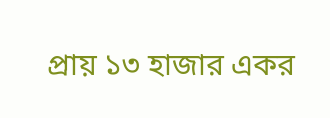প্রায় ১৩ হাজার একর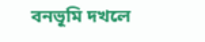বনভূমি দখলে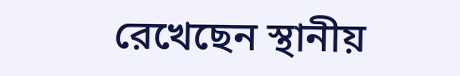রেখেছেন স্থানীয়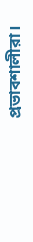প্রভাবশালীরা।